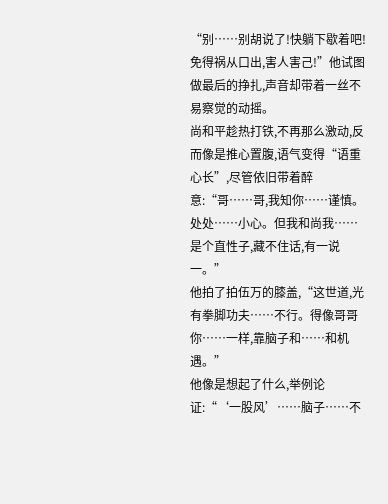“别……别胡说了!快躺下歇着吧!免得祸从口出,害人害己!”他试图做最后的挣扎,声音却带着一丝不易察觉的动摇。
尚和平趁热打铁,不再那么激动,反而像是推心置腹,语气变得“语重心长”,尽管依旧带着醉意:“哥……哥,我知你……谨慎。处处……小心。但我和尚我……是个直性子,藏不住话,有一说一。”
他拍了拍伍万的膝盖,“这世道,光有拳脚功夫……不行。得像哥哥你……一样,靠脑子和……和机遇。”
他像是想起了什么,举例论证:“‘一股风’……脑子……不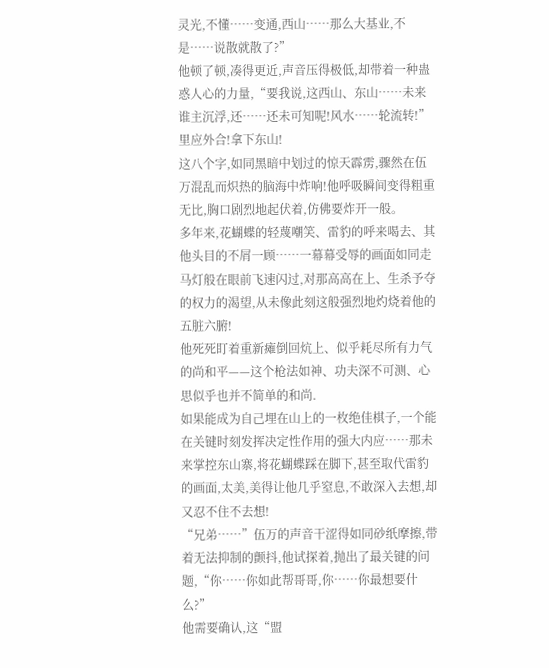灵光,不懂……变通,西山……那么大基业,不是……说散就散了?”
他顿了顿,凑得更近,声音压得极低,却带着一种蛊惑人心的力量,“要我说,这西山、东山……未来谁主沉浮,还……还未可知呢!风水……轮流转!”
里应外合!拿下东山!
这八个字,如同黑暗中划过的惊天霹雳,骤然在伍万混乱而炽热的脑海中炸响!他呼吸瞬间变得粗重无比,胸口剧烈地起伏着,仿佛要炸开一般。
多年来,花蝴蝶的轻蔑嘲笑、雷豹的呼来喝去、其他头目的不屑一顾……一幕幕受辱的画面如同走马灯般在眼前飞速闪过,对那高高在上、生杀予夺的权力的渴望,从未像此刻这般强烈地灼烧着他的五脏六腑!
他死死盯着重新瘫倒回炕上、似乎耗尽所有力气的尚和平——这个枪法如神、功夫深不可测、心思似乎也并不简单的和尚.
如果能成为自己埋在山上的一枚绝佳棋子,一个能在关键时刻发挥决定性作用的强大内应……那未来掌控东山寨,将花蝴蝶踩在脚下,甚至取代雷豹的画面,太美,美得让他几乎窒息,不敢深入去想,却又忍不住不去想!
“兄弟……”伍万的声音干涩得如同砂纸摩擦,带着无法抑制的颤抖,他试探着,抛出了最关键的问题,“你……你如此帮哥哥,你……你最想要什么?”
他需要确认,这“盟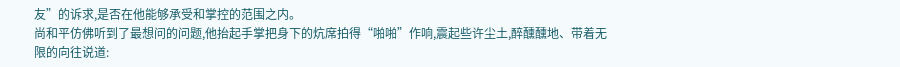友”的诉求,是否在他能够承受和掌控的范围之内。
尚和平仿佛听到了最想问的问题,他抬起手掌把身下的炕席拍得“啪啪”作响,震起些许尘土,醉醺醺地、带着无限的向往说道: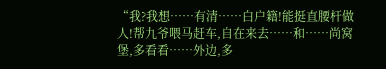“我?我想……有清……白户籍!能挺直腰杆做人!帮九爷喂马赶车,自在来去……和……尚窝堡,多看看……外边,多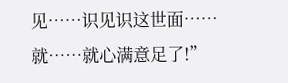见……识见识这世面……就……就心满意足了!”